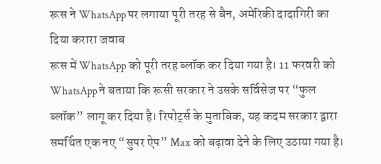रूस ने WhatsApp पर लगाया पूरी तरह से बैन, अमेरिकी दादागिरी का दिया करारा जवाब
रूस में WhatsApp को पूरी तरह ब्लॉक कर दिया गया है। 11 फरवरी को WhatsApp ने बताया कि रूसी सरकार ने उसके सर्विसेज पर “फुल ब्लॉक” लागू कर दिया है। रिपोर्ट्स के मुताबिक, यह कदम सरकार द्वारा समर्थित एक नए “सुपर ऐप” Max को बढ़ावा देने के लिए उठाया गया है।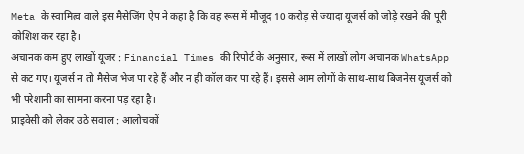Meta के स्वामित्व वाले इस मैसेजिंग ऐप ने कहा है कि वह रूस में मौजूद 10 करोड़ से ज्यादा यूजर्स को जोड़े रखने की पूरी कोशिश कर रहा है।
अचानक कम हुए लाखों यूजर : Financial Times की रिपोर्ट के अनुसार, रूस में लाखों लोग अचानक WhatsApp से कट गए। यूजर्स न तो मैसेज भेज पा रहे हैं और न ही कॉल कर पा रहे हैं। इससे आम लोगों के साथ-साथ बिजनेस यूजर्स को भी परेशानी का सामना करना पड़ रहा है।
प्राइवेसी को लेकर उठे सवाल : आलोचकों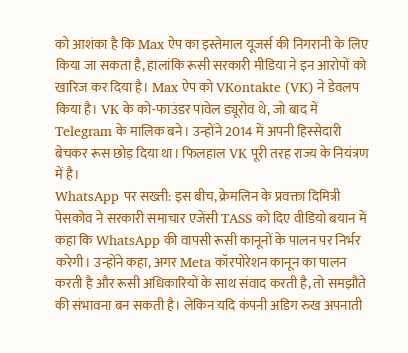को आशंका है कि Max ऐप का इस्तेमाल यूजर्स की निगरानी के लिए किया जा सकता है, हालांकि रूसी सरकारी मीडिया ने इन आरोपों को खारिज कर दिया है। Max ऐप को VKontakte (VK) ने डेवलप किया है। VK के को-फाउंडर पावेल ड्यूरोव थे, जो बाद में Telegram के मालिक बने। उन्होंने 2014 में अपनी हिस्सेदारी बेचकर रूस छोड़ दिया था। फिलहाल VK पूरी तरह राज्य के नियंत्रण में है।
WhatsApp पर सख्ती: इस बीच, क्रेमलिन के प्रवक्ता दिमित्री पेसकोव ने सरकारी समाचार एजेंसी TASS को दिए वीडियो बयान में कहा कि WhatsApp की वापसी रूसी कानूनों के पालन पर निर्भर करेगी। उन्होंने कहा, अगर Meta कॉरपोरेशन कानून का पालन करती है और रूसी अधिकारियों के साथ संवाद करती है, तो समझौते की संभावना बन सकती है। लेकिन यदि कंपनी अडिग रुख अपनाती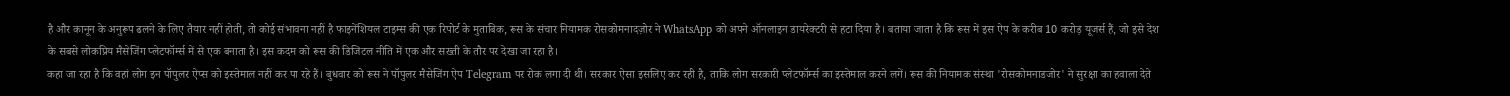है और कानून के अनुरूप ढलने के लिए तैयार नहीं होती, तो कोई संभावना नहीं है फाइनेंशियल टाइम्स की एक रिपोर्ट के मुताबिक, रूस के संचार नियामक रोसकोमनादज़ोर ने WhatsApp को अपने ऑनलाइन डायरेक्टरी से हटा दिया है। बताया जाता है कि रूस में इस ऐप के करीब 10 करोड़ यूजर्स हैं, जो इसे देश के सबसे लोकप्रिय मैसेजिंग प्लेटफॉर्म्स में से एक बनाता है। इस कदम को रूस की डिजिटल नीति में एक और सख्ती के तौर पर देखा जा रहा है।
कहा जा रहा है कि वहां लोग इन पॉपुलर ऐप्स को इस्तेमाल नहीं कर पा रहे हैं। बुधवार को रूस ने पॉपुलर मैसेजिंग ऐप Telegram पर रोक लगा दी थी। सरकार ऐसा इसलिए कर रही है, ताकि लोग सरकारी प्लेटफॉर्म्स का इस्तेमाल करने लगें। रूस की नियामक संस्था 'रोसकोमनाडजोर' ने सुरक्षा का हवाला देते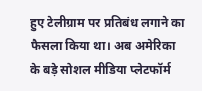हुए टेलीग्राम पर प्रतिबंध लगाने का फैसला किया था। अब अमेरिका के बड़े सोशल मीडिया प्लेटफॉर्म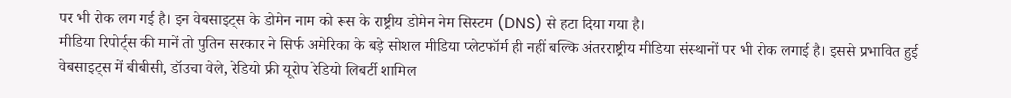पर भी रोक लग गई है। इन वेबसाइट्स के डोमेन नाम को रूस के राष्ट्रीय डोमेन नेम सिस्टम (DNS) से हटा दिया गया है।
मीडिया रिपोर्ट्स की मानें तो पुतिन सरकार ने सिर्फ अमेरिका के बड़े सोशल मीडिया प्लेटफॉर्म ही नहीं बल्कि अंतरराष्ट्रीय मीडिया संस्थानों पर भी रोक लगाई है। इससे प्रभावित हुई वेबसाइट्स में बीबीसी, डॉउचा वेले, रेडियो फ्री यूरोप रेडियो लिबर्टी शामिल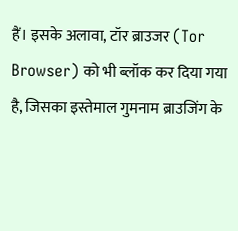हैं। इसके अलावा, टॉर ब्राउजर (Tor Browser) को भी ब्लॉक कर दिया गया है, जिसका इस्तेमाल गुमनाम ब्राउजिंग के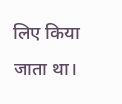लिए किया जाता था।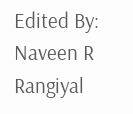Edited By: Naveen R Rangiyal